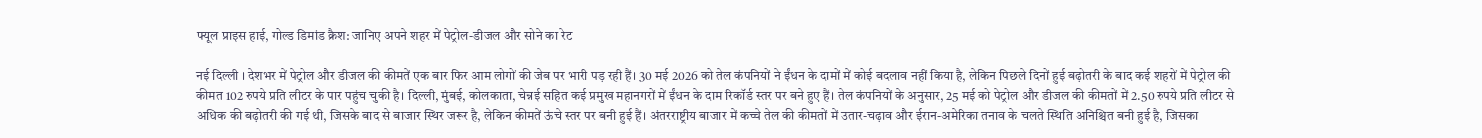फ्यूल प्राइस हाई, गोल्ड डिमांड क्रैश: जानिए अपने शहर में पेट्रोल-डीजल और सोने का रेट

नई दिल्ली । देशभर में पेट्रोल और डीजल की कीमतें एक बार फिर आम लोगों की जेब पर भारी पड़ रही हैं। 30 मई 2026 को तेल कंपनियों ने ईंधन के दामों में कोई बदलाव नहीं किया है, लेकिन पिछले दिनों हुई बढ़ोतरी के बाद कई शहरों में पेट्रोल की कीमत 102 रुपये प्रति लीटर के पार पहुंच चुकी है। दिल्ली, मुंबई, कोलकाता, चेन्नई सहित कई प्रमुख महानगरों में ईंधन के दाम रिकॉर्ड स्तर पर बने हुए हैं। तेल कंपनियों के अनुसार, 25 मई को पेट्रोल और डीजल की कीमतों में 2.50 रुपये प्रति लीटर से अधिक की बढ़ोतरी की गई थी, जिसके बाद से बाजार स्थिर जरूर है, लेकिन कीमतें ऊंचे स्तर पर बनी हुई हैं। अंतरराष्ट्रीय बाजार में कच्चे तेल की कीमतों में उतार-चढ़ाव और ईरान-अमेरिका तनाव के चलते स्थिति अनिश्चित बनी हुई है, जिसका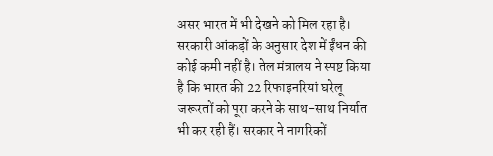असर भारत में भी देखने को मिल रहा है। सरकारी आंकड़ों के अनुसार देश में ईंधन की कोई कमी नहीं है। तेल मंत्रालय ने स्पष्ट किया है कि भारत की 22 रिफाइनरियां घरेलू जरूरतों को पूरा करने के साथ-साथ निर्यात भी कर रही हैं। सरकार ने नागरिकों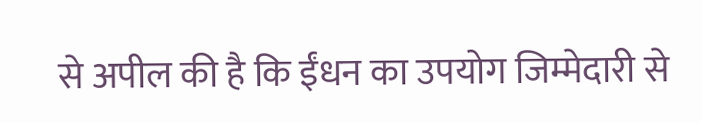से अपील की है कि ईंधन का उपयोग जिम्मेदारी से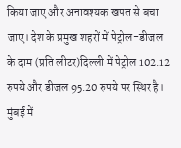किया जाए और अनावश्यक खपत से बचा जाए। देश के प्रमुख शहरों में पेट्रोल-डीजल के दाम (प्रति लीटर)दिल्ली में पेट्रोल 102.12 रुपये और डीजल 95.20 रुपये पर स्थिर है। मुंबई में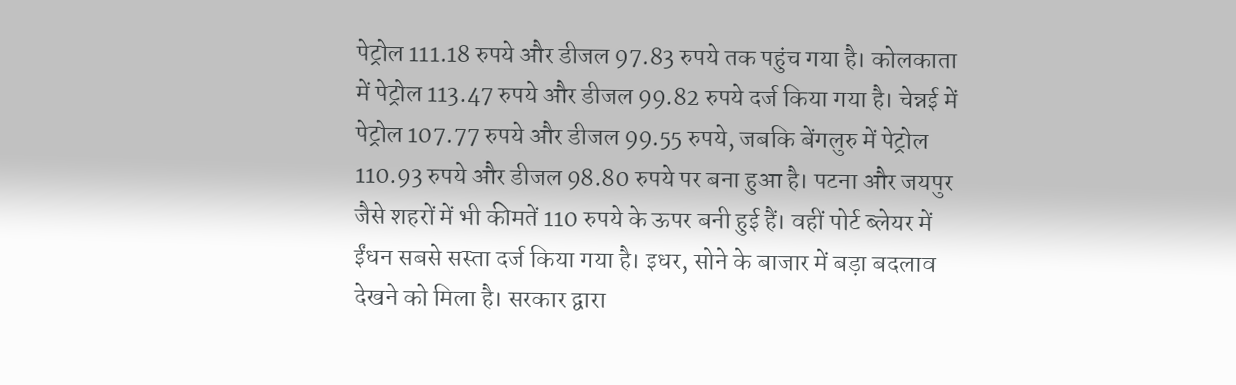पेट्रोल 111.18 रुपये और डीजल 97.83 रुपये तक पहुंच गया है। कोलकाता में पेट्रोल 113.47 रुपये और डीजल 99.82 रुपये दर्ज किया गया है। चेन्नई में पेट्रोल 107.77 रुपये और डीजल 99.55 रुपये, जबकि बेंगलुरु में पेट्रोल 110.93 रुपये और डीजल 98.80 रुपये पर बना हुआ है। पटना और जयपुर जैसे शहरों में भी कीमतें 110 रुपये के ऊपर बनी हुई हैं। वहीं पोर्ट ब्लेयर में ईंधन सबसे सस्ता दर्ज किया गया है। इधर, सोने के बाजार में बड़ा बदलाव देखने को मिला है। सरकार द्वारा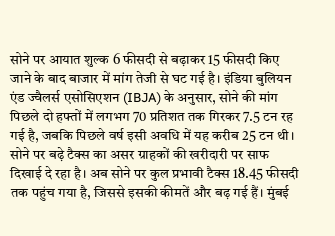सोने पर आयात शुल्क 6 फीसदी से बढ़ाकर 15 फीसदी किए जाने के बाद बाजार में मांग तेजी से घट गई है। इंडिया बुलियन एंड ज्वैलर्स एसोसिएशन (IBJA) के अनुसार, सोने की मांग पिछले दो हफ्तों में लगभग 70 प्रतिशत तक गिरकर 7.5 टन रह गई है, जबकि पिछले वर्ष इसी अवधि में यह करीब 25 टन थी। सोने पर बढ़े टैक्स का असर ग्राहकों की खरीदारी पर साफ दिखाई दे रहा है। अब सोने पर कुल प्रभावी टैक्स 18.45 फीसदी तक पहुंच गया है, जिससे इसकी कीमतें और बढ़ गई हैं। मुंबई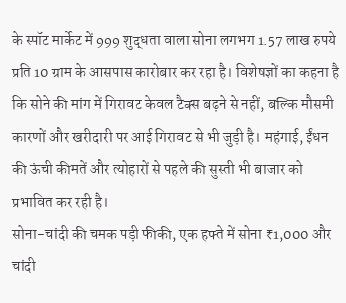के स्पॉट मार्केट में 999 शुद्धता वाला सोना लगभग 1.57 लाख रुपये प्रति 10 ग्राम के आसपास कारोबार कर रहा है। विशेषज्ञों का कहना है कि सोने की मांग में गिरावट केवल टैक्स बढ़ने से नहीं, बल्कि मौसमी कारणों और खरीदारी पर आई गिरावट से भी जुड़ी है। महंगाई, ईंधन की ऊंची कीमतें और त्योहारों से पहले की सुस्ती भी बाजार को प्रभावित कर रही है।
सोना-चांदी की चमक पड़ी फीकी, एक हफ्ते में सोना ₹1,000 और चांदी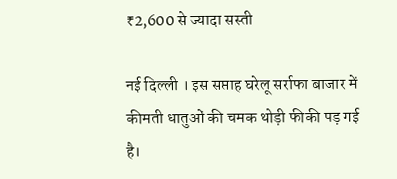₹2,600 से ज्यादा सस्ती

नई दिल्ली । इस सप्ताह घरेलू सर्राफा बाजार में कीमती धातुओं की चमक थोड़ी फीकी पड़ गई है।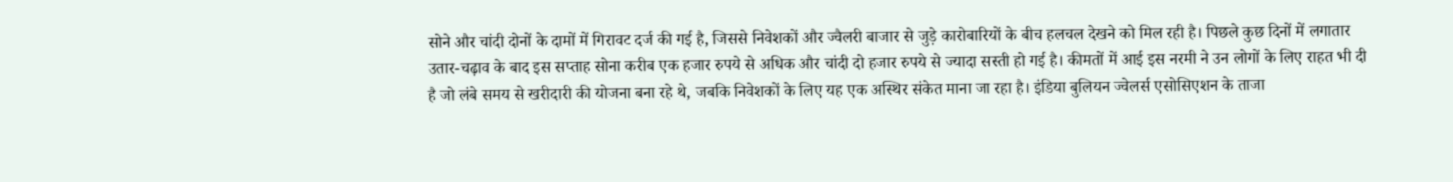सोने और चांदी दोनों के दामों में गिरावट दर्ज की गई है, जिससे निवेशकों और ज्वैलरी बाजार से जुड़े कारोबारियों के बीच हलचल देखने को मिल रही है। पिछले कुछ दिनों में लगातार उतार-चढ़ाव के बाद इस सप्ताह सोना करीब एक हजार रुपये से अधिक और चांदी दो हजार रुपये से ज्यादा सस्ती हो गई है। कीमतों में आई इस नरमी ने उन लोगों के लिए राहत भी दी है जो लंबे समय से खरीदारी की योजना बना रहे थे, जबकि निवेशकों के लिए यह एक अस्थिर संकेत माना जा रहा है। इंडिया बुलियन ज्वेलर्स एसोसिएशन के ताजा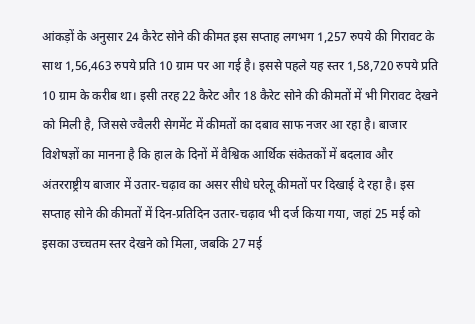आंकड़ों के अनुसार 24 कैरेट सोने की कीमत इस सप्ताह लगभग 1,257 रुपये की गिरावट के साथ 1,56,463 रुपये प्रति 10 ग्राम पर आ गई है। इससे पहले यह स्तर 1,58,720 रुपये प्रति 10 ग्राम के करीब था। इसी तरह 22 कैरेट और 18 कैरेट सोने की कीमतों में भी गिरावट देखने को मिली है, जिससे ज्वैलरी सेगमेंट में कीमतों का दबाव साफ नजर आ रहा है। बाजार विशेषज्ञों का मानना है कि हाल के दिनों में वैश्विक आर्थिक संकेतकों में बदलाव और अंतरराष्ट्रीय बाजार में उतार-चढ़ाव का असर सीधे घरेलू कीमतों पर दिखाई दे रहा है। इस सप्ताह सोने की कीमतों में दिन-प्रतिदिन उतार-चढ़ाव भी दर्ज किया गया, जहां 25 मई को इसका उच्चतम स्तर देखने को मिला, जबकि 27 मई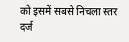को इसमें सबसे निचला स्तर दर्ज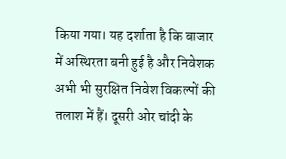किया गया। यह दर्शाता है कि बाजार में अस्थिरता बनी हुई है और निवेशक अभी भी सुरक्षित निवेश विकल्पों की तलाश में हैं। दूसरी ओर चांदी के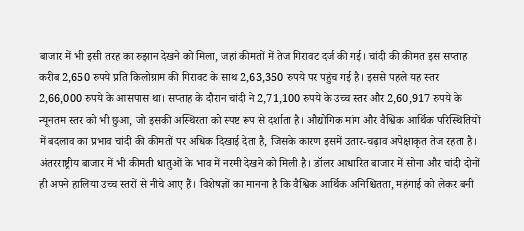बाजार में भी इसी तरह का रुझान देखने को मिला, जहां कीमतों में तेज गिरावट दर्ज की गई। चांदी की कीमत इस सप्ताह करीब 2,650 रुपये प्रति किलोग्राम की गिरावट के साथ 2,63,350 रुपये पर पहुंच गई है। इससे पहले यह स्तर 2,66,000 रुपये के आसपास था। सप्ताह के दौरान चांदी ने 2,71,100 रुपये के उच्च स्तर और 2,60,917 रुपये के न्यूनतम स्तर को भी छुआ, जो इसकी अस्थिरता को स्पष्ट रूप से दर्शाता है। औद्योगिक मांग और वैश्विक आर्थिक परिस्थितियों में बदलाव का प्रभाव चांदी की कीमतों पर अधिक दिखाई देता है, जिसके कारण इसमें उतार-चढ़ाव अपेक्षाकृत तेज रहता है। अंतरराष्ट्रीय बाजार में भी कीमती धातुओं के भाव में नरमी देखने को मिली है। डॉलर आधारित बाजार में सोना और चांदी दोनों ही अपने हालिया उच्च स्तरों से नीचे आए हैं। विशेषज्ञों का मानना है कि वैश्विक आर्थिक अनिश्चितता, महंगाई को लेकर बनी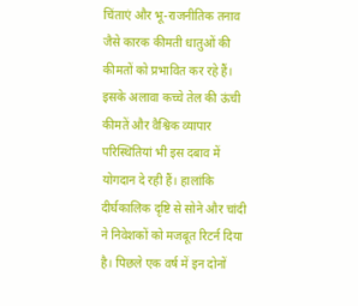चिंताएं और भू-राजनीतिक तनाव जैसे कारक कीमती धातुओं की कीमतों को प्रभावित कर रहे हैं। इसके अलावा कच्चे तेल की ऊंची कीमतें और वैश्विक व्यापार परिस्थितियां भी इस दबाव में योगदान दे रही हैं। हालांकि दीर्घकालिक दृष्टि से सोने और चांदी ने निवेशकों को मजबूत रिटर्न दिया है। पिछले एक वर्ष में इन दोनों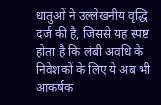धातुओं ने उल्लेखनीय वृद्धि दर्ज की है, जिससे यह स्पष्ट होता है कि लंबी अवधि के निवेशकों के लिए ये अब भी आकर्षक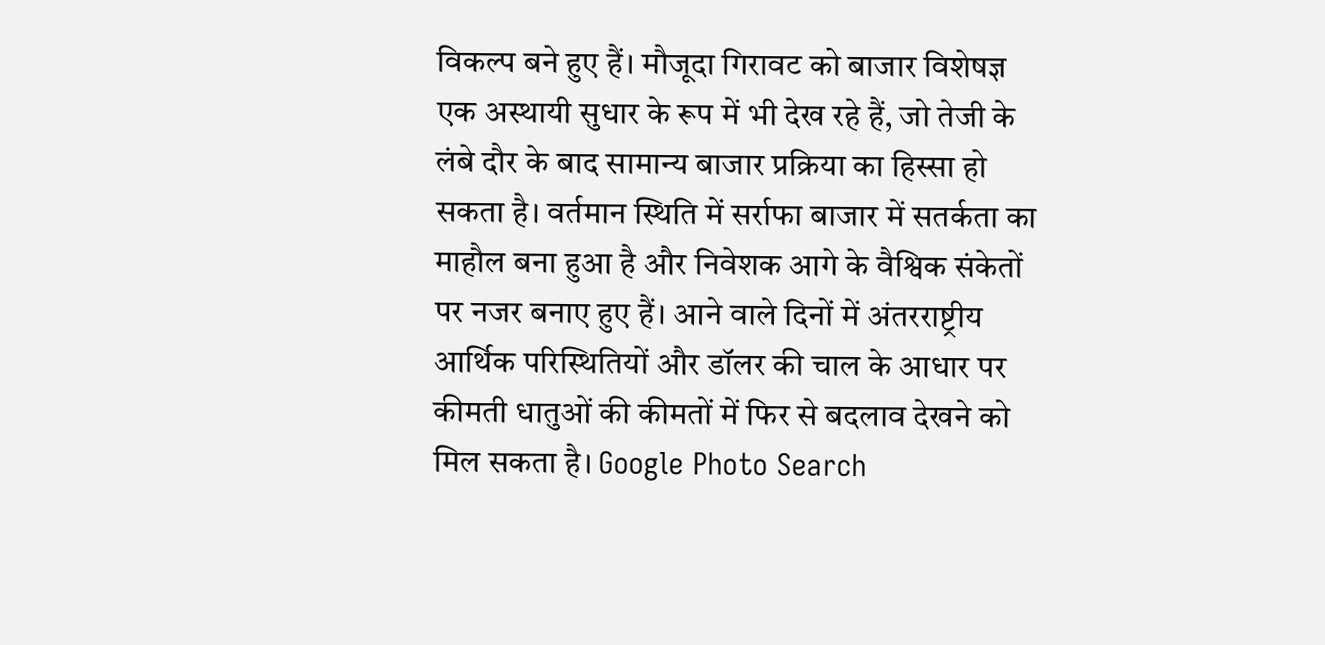विकल्प बने हुए हैं। मौजूदा गिरावट को बाजार विशेषज्ञ एक अस्थायी सुधार के रूप में भी देख रहे हैं, जो तेजी के लंबे दौर के बाद सामान्य बाजार प्रक्रिया का हिस्सा हो सकता है। वर्तमान स्थिति में सर्राफा बाजार में सतर्कता का माहौल बना हुआ है और निवेशक आगे के वैश्विक संकेतों पर नजर बनाए हुए हैं। आने वाले दिनों में अंतरराष्ट्रीय आर्थिक परिस्थितियों और डॉलर की चाल के आधार पर कीमती धातुओं की कीमतों में फिर से बदलाव देखने को मिल सकता है। Google Photo Search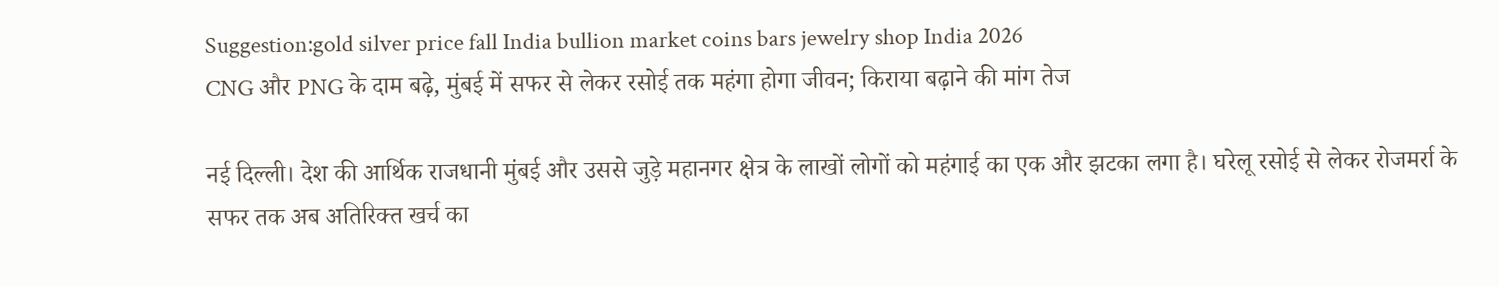Suggestion:gold silver price fall India bullion market coins bars jewelry shop India 2026
CNG और PNG के दाम बढ़े, मुंबई में सफर से लेकर रसोई तक महंगा होगा जीवन; किराया बढ़ाने की मांग तेज

नई दिल्ली। देश की आर्थिक राजधानी मुंबई और उससे जुड़े महानगर क्षेत्र के लाखों लोगों को महंगाई का एक और झटका लगा है। घरेलू रसोई से लेकर रोजमर्रा के सफर तक अब अतिरिक्त खर्च का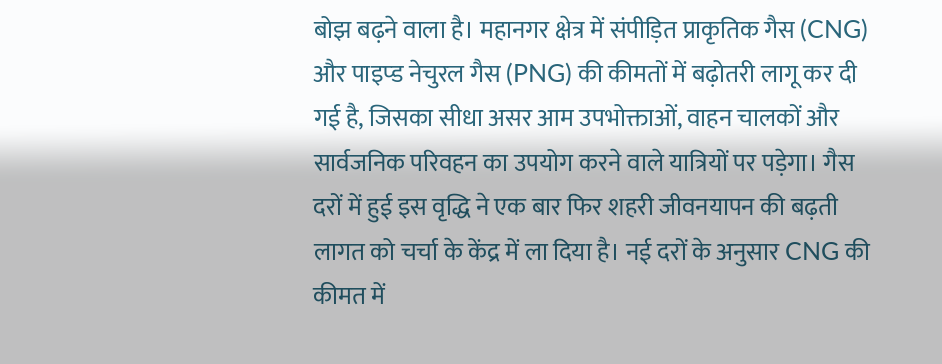बोझ बढ़ने वाला है। महानगर क्षेत्र में संपीड़ित प्राकृतिक गैस (CNG) और पाइप्ड नेचुरल गैस (PNG) की कीमतों में बढ़ोतरी लागू कर दी गई है, जिसका सीधा असर आम उपभोक्ताओं, वाहन चालकों और सार्वजनिक परिवहन का उपयोग करने वाले यात्रियों पर पड़ेगा। गैस दरों में हुई इस वृद्धि ने एक बार फिर शहरी जीवनयापन की बढ़ती लागत को चर्चा के केंद्र में ला दिया है। नई दरों के अनुसार CNG की कीमत में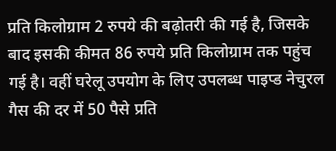प्रति किलोग्राम 2 रुपये की बढ़ोतरी की गई है, जिसके बाद इसकी कीमत 86 रुपये प्रति किलोग्राम तक पहुंच गई है। वहीं घरेलू उपयोग के लिए उपलब्ध पाइप्ड नेचुरल गैस की दर में 50 पैसे प्रति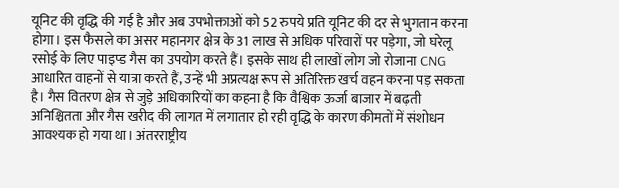यूनिट की वृद्धि की गई है और अब उपभोक्ताओं को 52 रुपये प्रति यूनिट की दर से भुगतान करना होगा। इस फैसले का असर महानगर क्षेत्र के 31 लाख से अधिक परिवारों पर पड़ेगा, जो घरेलू रसोई के लिए पाइप्ड गैस का उपयोग करते हैं। इसके साथ ही लाखों लोग जो रोजाना CNG आधारित वाहनों से यात्रा करते हैं, उन्हें भी अप्रत्यक्ष रूप से अतिरिक्त खर्च वहन करना पड़ सकता है। गैस वितरण क्षेत्र से जुड़े अधिकारियों का कहना है कि वैश्विक ऊर्जा बाजार में बढ़ती अनिश्चितता और गैस खरीद की लागत में लगातार हो रही वृद्धि के कारण कीमतों में संशोधन आवश्यक हो गया था। अंतरराष्ट्रीय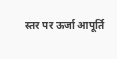स्तर पर ऊर्जा आपूर्ति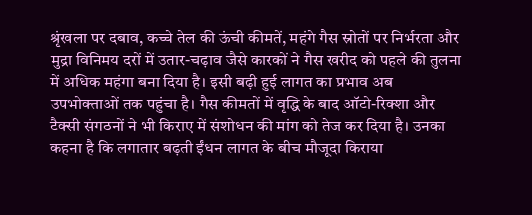श्रृंखला पर दबाव, कच्चे तेल की ऊंची कीमतें, महंगे गैस स्रोतों पर निर्भरता और मुद्रा विनिमय दरों में उतार-चढ़ाव जैसे कारकों ने गैस खरीद को पहले की तुलना में अधिक महंगा बना दिया है। इसी बढ़ी हुई लागत का प्रभाव अब उपभोक्ताओं तक पहुंचा है। गैस कीमतों में वृद्धि के बाद ऑटो-रिक्शा और टैक्सी संगठनों ने भी किराए में संशोधन की मांग को तेज कर दिया है। उनका कहना है कि लगातार बढ़ती ईंधन लागत के बीच मौजूदा किराया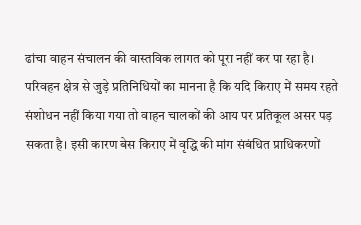ढांचा वाहन संचालन की वास्तविक लागत को पूरा नहीं कर पा रहा है। परिवहन क्षेत्र से जुड़े प्रतिनिधियों का मानना है कि यदि किराए में समय रहते संशोधन नहीं किया गया तो वाहन चालकों की आय पर प्रतिकूल असर पड़ सकता है। इसी कारण बेस किराए में वृद्धि की मांग संबंधित प्राधिकरणों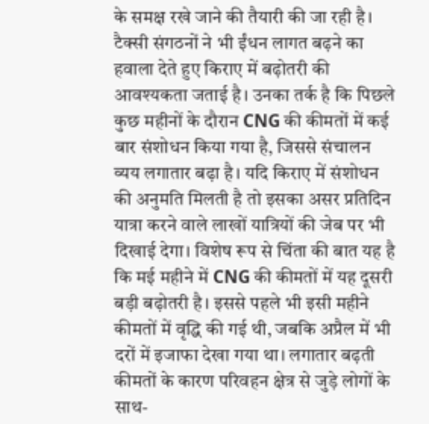के समक्ष रखे जाने की तैयारी की जा रही है। टैक्सी संगठनों ने भी ईंधन लागत बढ़ने का हवाला देते हुए किराए में बढ़ोतरी की आवश्यकता जताई है। उनका तर्क है कि पिछले कुछ महीनों के दौरान CNG की कीमतों में कई बार संशोधन किया गया है, जिससे संचालन व्यय लगातार बढ़ा है। यदि किराए में संशोधन की अनुमति मिलती है तो इसका असर प्रतिदिन यात्रा करने वाले लाखों यात्रियों की जेब पर भी दिखाई देगा। विशेष रूप से चिंता की बात यह है कि मई महीने में CNG की कीमतों में यह दूसरी बड़ी बढ़ोतरी है। इससे पहले भी इसी महीने कीमतों में वृद्धि की गई थी, जबकि अप्रैल में भी दरों में इजाफा देखा गया था। लगातार बढ़ती कीमतों के कारण परिवहन क्षेत्र से जुड़े लोगों के साथ-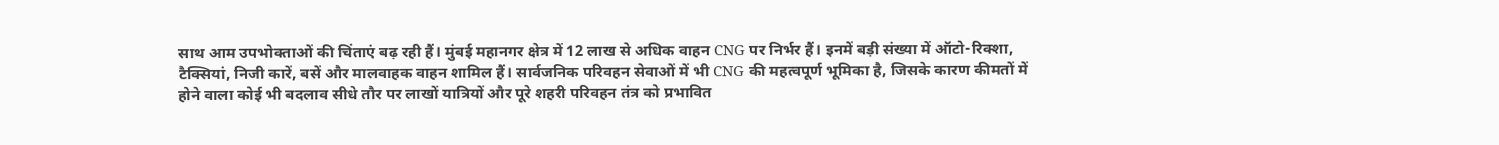साथ आम उपभोक्ताओं की चिंताएं बढ़ रही हैं। मुंबई महानगर क्षेत्र में 12 लाख से अधिक वाहन CNG पर निर्भर हैं। इनमें बड़ी संख्या में ऑटो-रिक्शा, टैक्सियां, निजी कारें, बसें और मालवाहक वाहन शामिल हैं। सार्वजनिक परिवहन सेवाओं में भी CNG की महत्वपूर्ण भूमिका है, जिसके कारण कीमतों में होने वाला कोई भी बदलाव सीधे तौर पर लाखों यात्रियों और पूरे शहरी परिवहन तंत्र को प्रभावित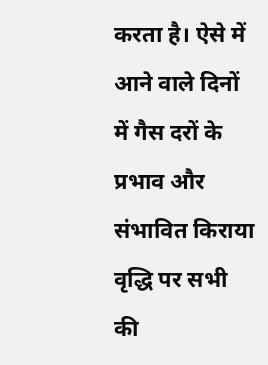करता है। ऐसे में आने वाले दिनों में गैस दरों के प्रभाव और संभावित किराया वृद्धि पर सभी की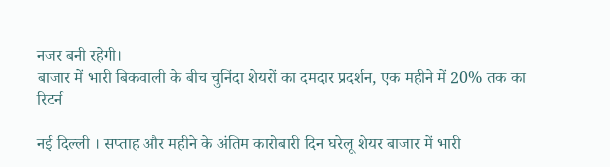नजर बनी रहेगी।
बाजार में भारी बिकवाली के बीच चुनिंदा शेयरों का दमदार प्रदर्शन, एक महीने में 20% तक का रिटर्न

नई दिल्ली । सप्ताह और महीने के अंतिम कारोबारी दिन घरेलू शेयर बाजार में भारी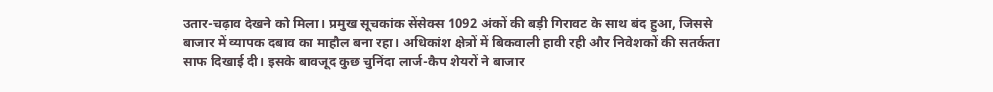उतार-चढ़ाव देखने को मिला। प्रमुख सूचकांक सेंसेक्स 1092 अंकों की बड़ी गिरावट के साथ बंद हुआ, जिससे बाजार में व्यापक दबाव का माहौल बना रहा। अधिकांश क्षेत्रों में बिकवाली हावी रही और निवेशकों की सतर्कता साफ दिखाई दी। इसके बावजूद कुछ चुनिंदा लार्ज-कैप शेयरों ने बाजार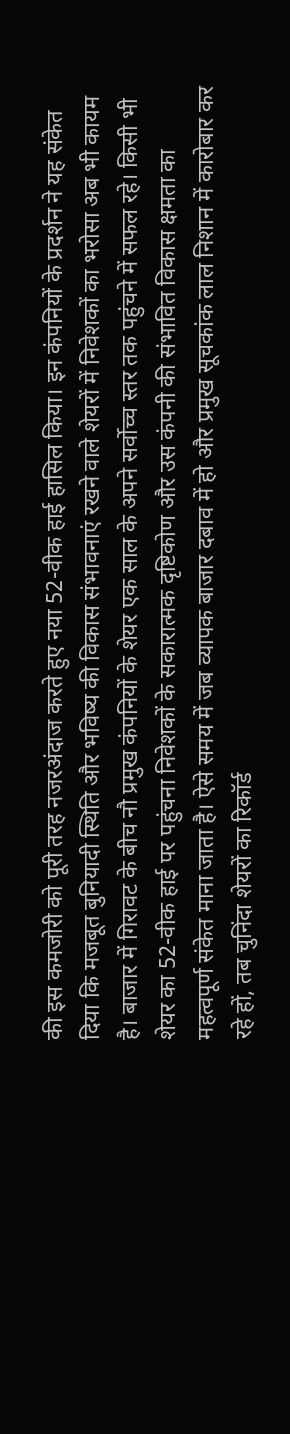की इस कमजोरी को पूरी तरह नजरअंदाज करते हुए नया 52-वीक हाई हासिल किया। इन कंपनियों के प्रदर्शन ने यह संकेत दिया कि मजबूत बुनियादी स्थिति और भविष्य की विकास संभावनाएं रखने वाले शेयरों में निवेशकों का भरोसा अब भी कायम है। बाजार में गिरावट के बीच नौ प्रमुख कंपनियों के शेयर एक साल के अपने सर्वोच्च स्तर तक पहुंचने में सफल रहे। किसी भी शेयर का 52-वीक हाई पर पहुंचना निवेशकों के सकारात्मक दृष्टिकोण और उस कंपनी की संभावित विकास क्षमता का महत्वपूर्ण संकेत माना जाता है। ऐसे समय में जब व्यापक बाजार दबाव में हो और प्रमुख सूचकांक लाल निशान में कारोबार कर रहे हों, तब चुनिंदा शेयरों का रिकॉर्ड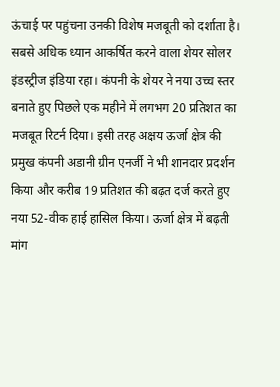ऊंचाई पर पहुंचना उनकी विशेष मजबूती को दर्शाता है। सबसे अधिक ध्यान आकर्षित करने वाला शेयर सोलर इंडस्ट्रीज इंडिया रहा। कंपनी के शेयर ने नया उच्च स्तर बनाते हुए पिछले एक महीने में लगभग 20 प्रतिशत का मजबूत रिटर्न दिया। इसी तरह अक्षय ऊर्जा क्षेत्र की प्रमुख कंपनी अडानी ग्रीन एनर्जी ने भी शानदार प्रदर्शन किया और करीब 19 प्रतिशत की बढ़त दर्ज करते हुए नया 52-वीक हाई हासिल किया। ऊर्जा क्षेत्र में बढ़ती मांग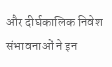और दीर्घकालिक निवेश संभावनाओं ने इन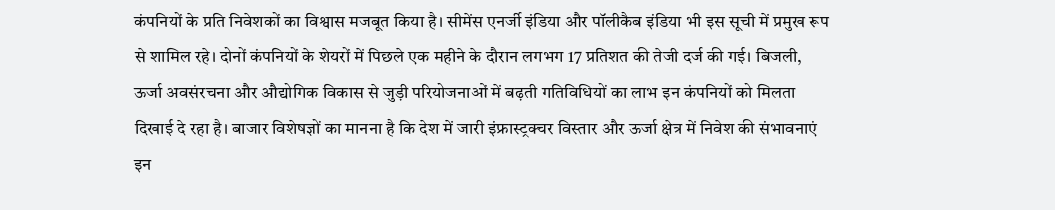कंपनियों के प्रति निवेशकों का विश्वास मजबूत किया है। सीमेंस एनर्जी इंडिया और पॉलीकैब इंडिया भी इस सूची में प्रमुख रूप से शामिल रहे। दोनों कंपनियों के शेयरों में पिछले एक महीने के दौरान लगभग 17 प्रतिशत की तेजी दर्ज की गई। बिजली, ऊर्जा अवसंरचना और औद्योगिक विकास से जुड़ी परियोजनाओं में बढ़ती गतिविधियों का लाभ इन कंपनियों को मिलता दिखाई दे रहा है। बाजार विशेषज्ञों का मानना है कि देश में जारी इंफ्रास्ट्रक्चर विस्तार और ऊर्जा क्षेत्र में निवेश की संभावनाएं इन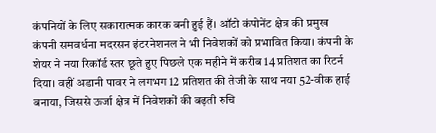कंपनियों के लिए सकारात्मक कारक बनी हुई हैं। ऑटो कंपोनेंट क्षेत्र की प्रमुख कंपनी समवर्धना मदरसन इंटरनेशनल ने भी निवेशकों को प्रभावित किया। कंपनी के शेयर ने नया रिकॉर्ड स्तर छूते हुए पिछले एक महीने में करीब 14 प्रतिशत का रिटर्न दिया। वहीं अडानी पावर ने लगभग 12 प्रतिशत की तेजी के साथ नया 52-वीक हाई बनाया, जिससे ऊर्जा क्षेत्र में निवेशकों की बढ़ती रुचि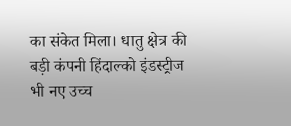का संकेत मिला। धातु क्षेत्र की बड़ी कंपनी हिंदाल्को इंडस्ट्रीज भी नए उच्च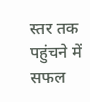स्तर तक पहुंचने में सफल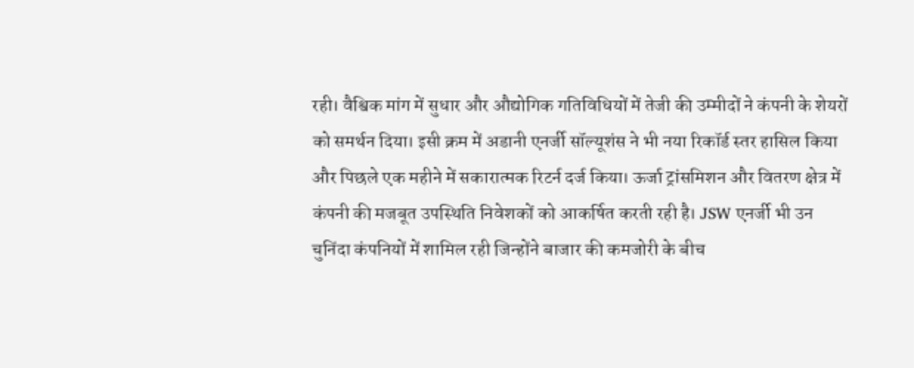रही। वैश्विक मांग में सुधार और औद्योगिक गतिविधियों में तेजी की उम्मीदों ने कंपनी के शेयरों को समर्थन दिया। इसी क्रम में अडानी एनर्जी सॉल्यूशंस ने भी नया रिकॉर्ड स्तर हासिल किया और पिछले एक महीने में सकारात्मक रिटर्न दर्ज किया। ऊर्जा ट्रांसमिशन और वितरण क्षेत्र में कंपनी की मजबूत उपस्थिति निवेशकों को आकर्षित करती रही है। JSW एनर्जी भी उन चुनिंदा कंपनियों में शामिल रही जिन्होंने बाजार की कमजोरी के बीच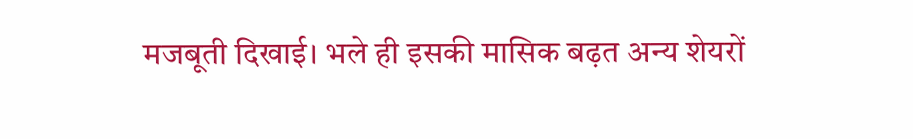मजबूती दिखाई। भले ही इसकी मासिक बढ़त अन्य शेयरों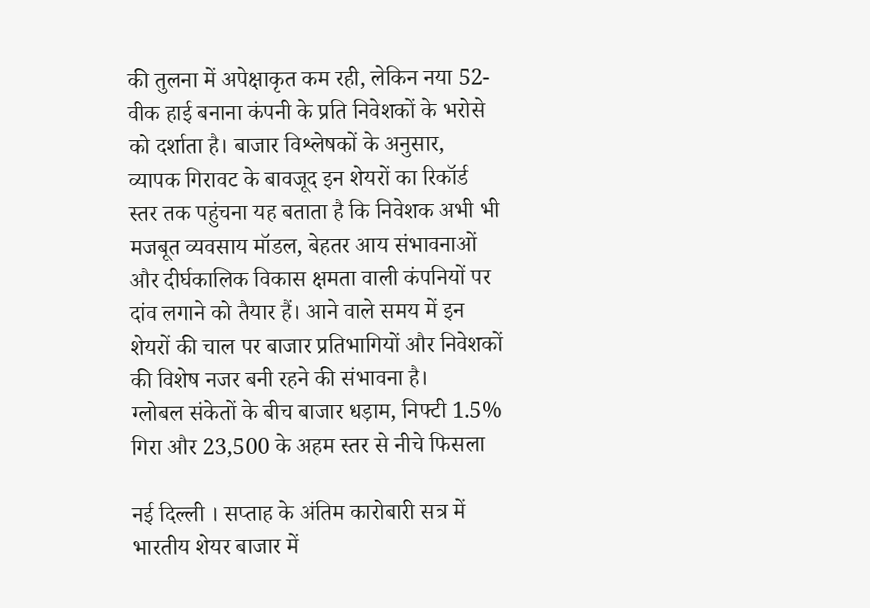की तुलना में अपेक्षाकृत कम रही, लेकिन नया 52-वीक हाई बनाना कंपनी के प्रति निवेशकों के भरोसे को दर्शाता है। बाजार विश्लेषकों के अनुसार, व्यापक गिरावट के बावजूद इन शेयरों का रिकॉर्ड स्तर तक पहुंचना यह बताता है कि निवेशक अभी भी मजबूत व्यवसाय मॉडल, बेहतर आय संभावनाओं और दीर्घकालिक विकास क्षमता वाली कंपनियों पर दांव लगाने को तैयार हैं। आने वाले समय में इन शेयरों की चाल पर बाजार प्रतिभागियों और निवेशकों की विशेष नजर बनी रहने की संभावना है।
ग्लोबल संकेतों के बीच बाजार धड़ाम, निफ्टी 1.5% गिरा और 23,500 के अहम स्तर से नीचे फिसला

नई दिल्ली । सप्ताह के अंतिम कारोबारी सत्र में भारतीय शेयर बाजार में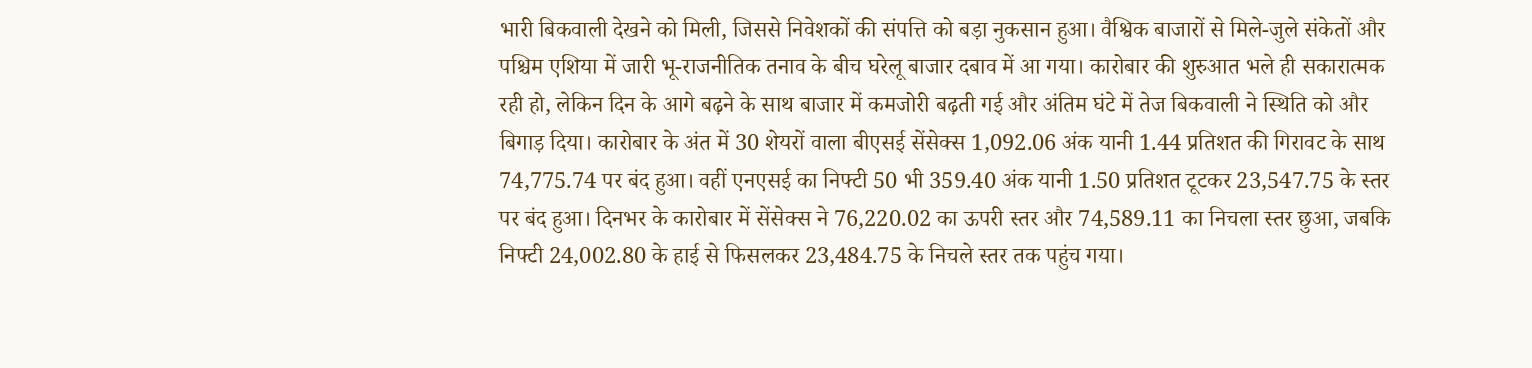भारी बिकवाली देखने को मिली, जिससे निवेशकों की संपत्ति को बड़ा नुकसान हुआ। वैश्विक बाजारों से मिले-जुले संकेतों और पश्चिम एशिया में जारी भू-राजनीतिक तनाव के बीच घरेलू बाजार दबाव में आ गया। कारोबार की शुरुआत भले ही सकारात्मक रही हो, लेकिन दिन के आगे बढ़ने के साथ बाजार में कमजोरी बढ़ती गई और अंतिम घंटे में तेज बिकवाली ने स्थिति को और बिगाड़ दिया। कारोबार के अंत में 30 शेयरों वाला बीएसई सेंसेक्स 1,092.06 अंक यानी 1.44 प्रतिशत की गिरावट के साथ 74,775.74 पर बंद हुआ। वहीं एनएसई का निफ्टी 50 भी 359.40 अंक यानी 1.50 प्रतिशत टूटकर 23,547.75 के स्तर पर बंद हुआ। दिनभर के कारोबार में सेंसेक्स ने 76,220.02 का ऊपरी स्तर और 74,589.11 का निचला स्तर छुआ, जबकि निफ्टी 24,002.80 के हाई से फिसलकर 23,484.75 के निचले स्तर तक पहुंच गया।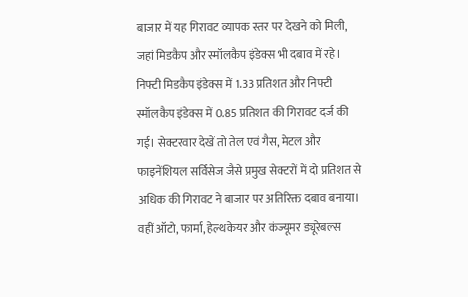बाजार में यह गिरावट व्यापक स्तर पर देखने को मिली, जहां मिडकैप और स्मॉलकैप इंडेक्स भी दबाव में रहे। निफ्टी मिडकैप इंडेक्स में 1.33 प्रतिशत और निफ्टी स्मॉलकैप इंडेक्स में 0.85 प्रतिशत की गिरावट दर्ज की गई। सेक्टरवार देखें तो तेल एवं गैस, मेटल और फाइनेंशियल सर्विसेज जैसे प्रमुख सेक्टरों में दो प्रतिशत से अधिक की गिरावट ने बाजार पर अतिरिक्त दबाव बनाया। वहीं ऑटो, फार्मा, हेल्थकेयर और कंज्यूमर ड्यूरेबल्स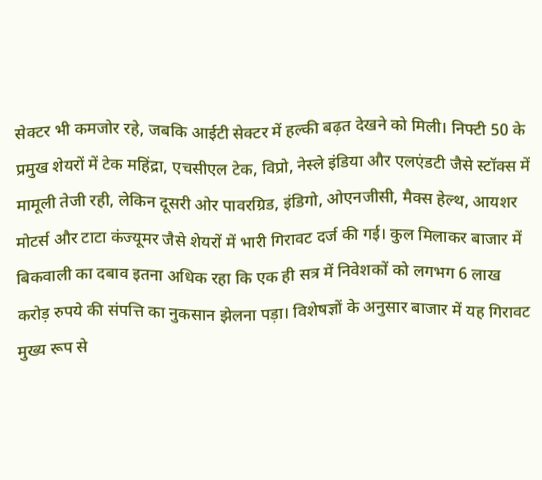सेक्टर भी कमजोर रहे, जबकि आईटी सेक्टर में हल्की बढ़त देखने को मिली। निफ्टी 50 के प्रमुख शेयरों में टेक महिंद्रा, एचसीएल टेक, विप्रो, नेस्ले इंडिया और एलएंडटी जैसे स्टॉक्स में मामूली तेजी रही, लेकिन दूसरी ओर पावरग्रिड, इंडिगो, ओएनजीसी, मैक्स हेल्थ, आयशर मोटर्स और टाटा कंज्यूमर जैसे शेयरों में भारी गिरावट दर्ज की गई। कुल मिलाकर बाजार में बिकवाली का दबाव इतना अधिक रहा कि एक ही सत्र में निवेशकों को लगभग 6 लाख करोड़ रुपये की संपत्ति का नुकसान झेलना पड़ा। विशेषज्ञों के अनुसार बाजार में यह गिरावट मुख्य रूप से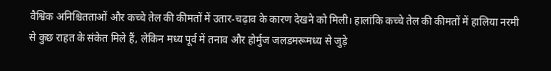वैश्विक अनिश्चितताओं और कच्चे तेल की कीमतों में उतार-चढ़ाव के कारण देखने को मिली। हालांकि कच्चे तेल की कीमतों में हालिया नरमी से कुछ राहत के संकेत मिले हैं, लेकिन मध्य पूर्व में तनाव और होर्मुज जलडमरूमध्य से जुड़े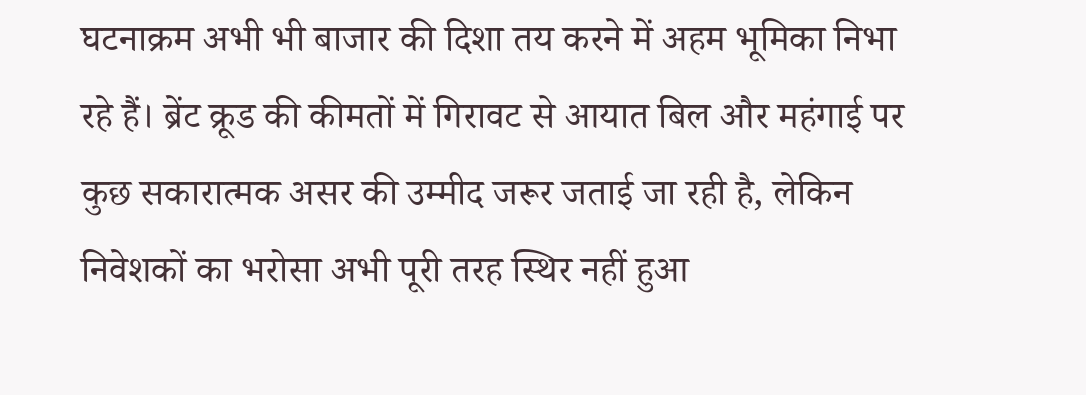घटनाक्रम अभी भी बाजार की दिशा तय करने में अहम भूमिका निभा रहे हैं। ब्रेंट क्रूड की कीमतों में गिरावट से आयात बिल और महंगाई पर कुछ सकारात्मक असर की उम्मीद जरूर जताई जा रही है, लेकिन निवेशकों का भरोसा अभी पूरी तरह स्थिर नहीं हुआ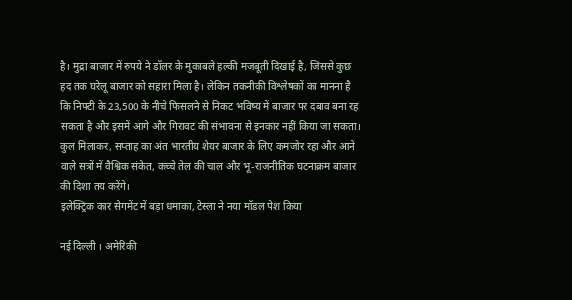है। मुद्रा बाजार में रुपये ने डॉलर के मुकाबले हल्की मजबूती दिखाई है, जिससे कुछ हद तक घरेलू बाजार को सहारा मिला है। लेकिन तकनीकी विश्लेषकों का मानना है कि निफ्टी के 23,500 के नीचे फिसलने से निकट भविष्य में बाजार पर दबाव बना रह सकता है और इसमें आगे और गिरावट की संभावना से इनकार नहीं किया जा सकता। कुल मिलाकर, सप्ताह का अंत भारतीय शेयर बाजार के लिए कमजोर रहा और आने वाले सत्रों में वैश्विक संकेत, कच्चे तेल की चाल और भू-राजनीतिक घटनाक्रम बाजार की दिशा तय करेंगे।
इलेक्ट्रिक कार सेगमेंट में बड़ा धमाका, टेस्ला ने नया मॉडल पेश किया

नई दिल्ली । अमेरिकी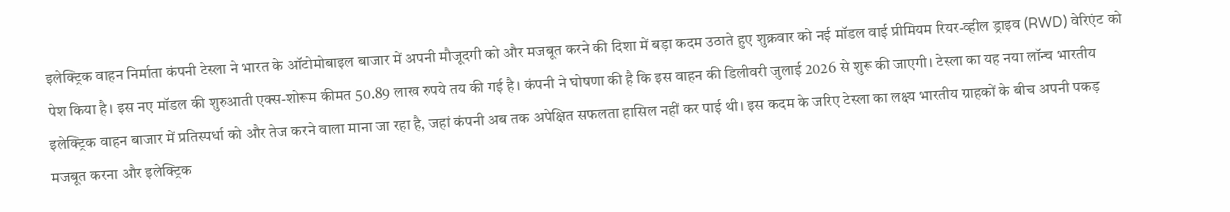इलेक्ट्रिक वाहन निर्माता कंपनी टेस्ला ने भारत के ऑटोमोबाइल बाजार में अपनी मौजूदगी को और मजबूत करने की दिशा में बड़ा कदम उठाते हुए शुक्रवार को नई मॉडल वाई प्रीमियम रियर-व्हील ड्राइव (RWD) वेरिएंट को पेश किया है। इस नए मॉडल की शुरुआती एक्स-शोरूम कीमत 50.89 लाख रुपये तय की गई है। कंपनी ने घोषणा की है कि इस वाहन की डिलीवरी जुलाई 2026 से शुरू की जाएगी। टेस्ला का यह नया लॉन्च भारतीय इलेक्ट्रिक वाहन बाजार में प्रतिस्पर्धा को और तेज करने वाला माना जा रहा है, जहां कंपनी अब तक अपेक्षित सफलता हासिल नहीं कर पाई थी। इस कदम के जरिए टेस्ला का लक्ष्य भारतीय ग्राहकों के बीच अपनी पकड़ मजबूत करना और इलेक्ट्रिक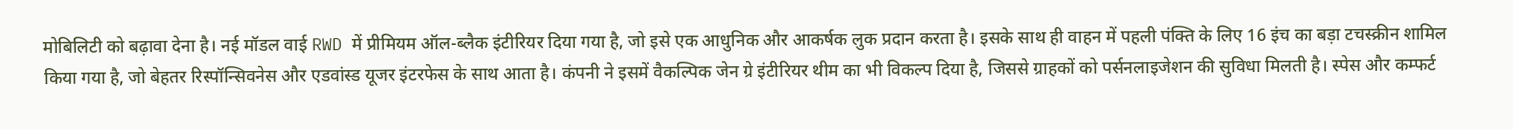मोबिलिटी को बढ़ावा देना है। नई मॉडल वाई RWD में प्रीमियम ऑल-ब्लैक इंटीरियर दिया गया है, जो इसे एक आधुनिक और आकर्षक लुक प्रदान करता है। इसके साथ ही वाहन में पहली पंक्ति के लिए 16 इंच का बड़ा टचस्क्रीन शामिल किया गया है, जो बेहतर रिस्पॉन्सिवनेस और एडवांस्ड यूजर इंटरफेस के साथ आता है। कंपनी ने इसमें वैकल्पिक जेन ग्रे इंटीरियर थीम का भी विकल्प दिया है, जिससे ग्राहकों को पर्सनलाइजेशन की सुविधा मिलती है। स्पेस और कम्फर्ट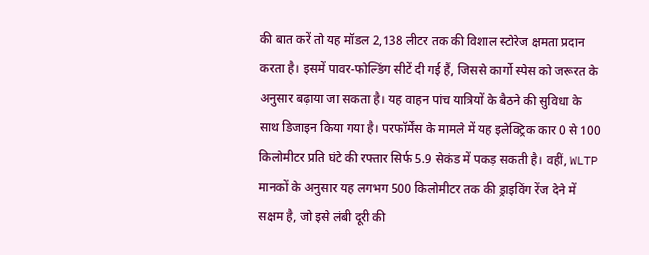की बात करें तो यह मॉडल 2,138 लीटर तक की विशाल स्टोरेज क्षमता प्रदान करता है। इसमें पावर-फोल्डिंग सीटें दी गई हैं, जिससे कार्गो स्पेस को जरूरत के अनुसार बढ़ाया जा सकता है। यह वाहन पांच यात्रियों के बैठने की सुविधा के साथ डिजाइन किया गया है। परफॉर्मेंस के मामले में यह इलेक्ट्रिक कार 0 से 100 किलोमीटर प्रति घंटे की रफ्तार सिर्फ 5.9 सेकंड में पकड़ सकती है। वहीं, WLTP मानकों के अनुसार यह लगभग 500 किलोमीटर तक की ड्राइविंग रेंज देने में सक्षम है, जो इसे लंबी दूरी की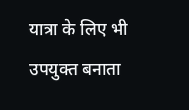यात्रा के लिए भी उपयुक्त बनाता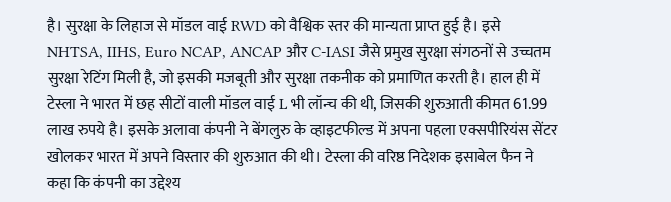है। सुरक्षा के लिहाज से मॉडल वाई RWD को वैश्विक स्तर की मान्यता प्राप्त हुई है। इसे NHTSA, IIHS, Euro NCAP, ANCAP और C-IASI जैसे प्रमुख सुरक्षा संगठनों से उच्चतम सुरक्षा रेटिंग मिली है, जो इसकी मजबूती और सुरक्षा तकनीक को प्रमाणित करती है। हाल ही में टेस्ला ने भारत में छह सीटों वाली मॉडल वाई L भी लॉन्च की थी, जिसकी शुरुआती कीमत 61.99 लाख रुपये है। इसके अलावा कंपनी ने बेंगलुरु के व्हाइटफील्ड में अपना पहला एक्सपीरियंस सेंटर खोलकर भारत में अपने विस्तार की शुरुआत की थी। टेस्ला की वरिष्ठ निदेशक इसाबेल फैन ने कहा कि कंपनी का उद्देश्य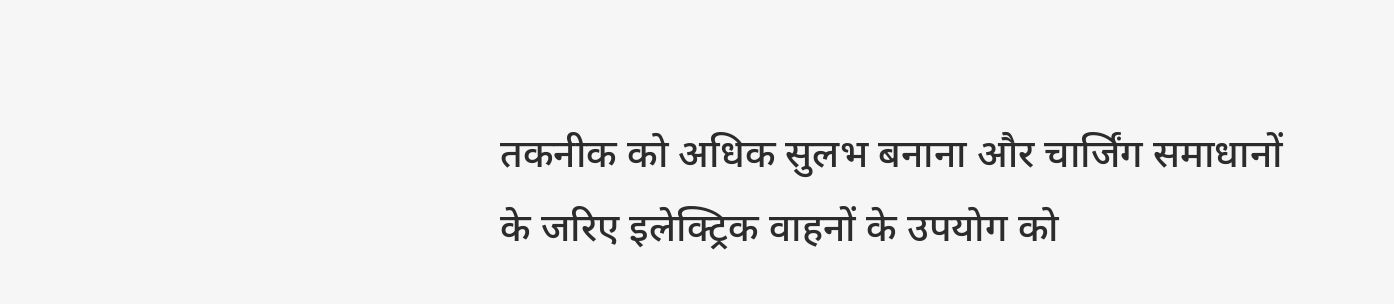तकनीक को अधिक सुलभ बनाना और चार्जिंग समाधानों के जरिए इलेक्ट्रिक वाहनों के उपयोग को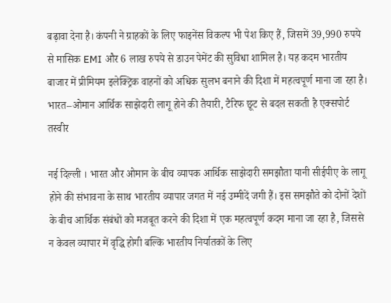बढ़ावा देना है। कंपनी ने ग्राहकों के लिए फाइनेंस विकल्प भी पेश किए हैं, जिसमें 39,990 रुपये से मासिक EMI और 6 लाख रुपये से डाउन पेमेंट की सुविधा शामिल है। यह कदम भारतीय बाजार में प्रीमियम इलेक्ट्रिक वाहनों को अधिक सुलभ बनाने की दिशा में महत्वपूर्ण माना जा रहा है।
भारत–ओमान आर्थिक साझेदारी लागू होने की तैयारी, टैरिफ छूट से बदल सकती है एक्सपोर्ट तस्वीर

नई दिल्ली । भारत और ओमान के बीच व्यापक आर्थिक साझेदारी समझौता यानी सीईपीए के लागू होने की संभावना के साथ भारतीय व्यापार जगत में नई उम्मीदें जगी हैं। इस समझौते को दोनों देशों के बीच आर्थिक संबंधों को मजबूत करने की दिशा में एक महत्वपूर्ण कदम माना जा रहा है, जिससे न केवल व्यापार में वृद्धि होगी बल्कि भारतीय निर्यातकों के लिए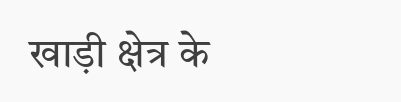खाड़ी क्षेत्र के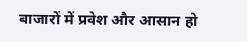बाजारों में प्रवेश और आसान हो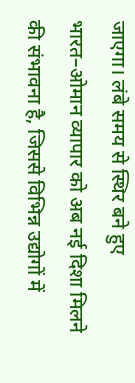जाएगा। लंबे समय से स्थिर बने हुए भारत–ओमान व्यापार को अब नई दिशा मिलने की संभावना है, जिससे विभिन्न उद्योगों में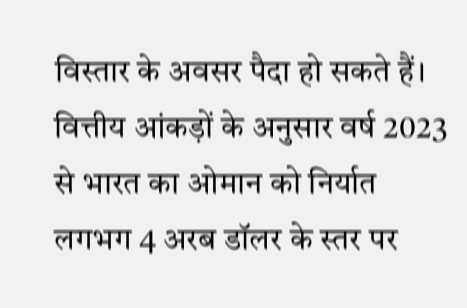विस्तार के अवसर पैदा हो सकते हैं। वित्तीय आंकड़ों के अनुसार वर्ष 2023 से भारत का ओमान को निर्यात लगभग 4 अरब डॉलर के स्तर पर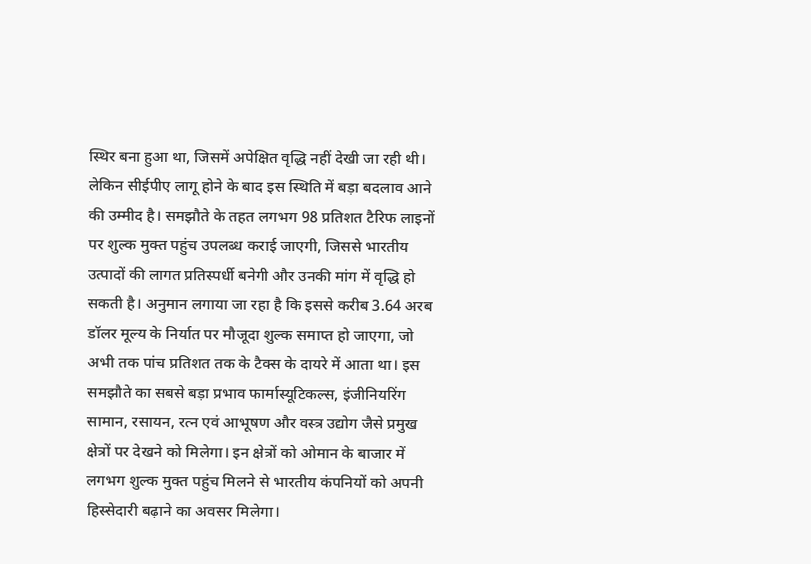स्थिर बना हुआ था, जिसमें अपेक्षित वृद्धि नहीं देखी जा रही थी। लेकिन सीईपीए लागू होने के बाद इस स्थिति में बड़ा बदलाव आने की उम्मीद है। समझौते के तहत लगभग 98 प्रतिशत टैरिफ लाइनों पर शुल्क मुक्त पहुंच उपलब्ध कराई जाएगी, जिससे भारतीय उत्पादों की लागत प्रतिस्पर्धी बनेगी और उनकी मांग में वृद्धि हो सकती है। अनुमान लगाया जा रहा है कि इससे करीब 3.64 अरब डॉलर मूल्य के निर्यात पर मौजूदा शुल्क समाप्त हो जाएगा, जो अभी तक पांच प्रतिशत तक के टैक्स के दायरे में आता था। इस समझौते का सबसे बड़ा प्रभाव फार्मास्यूटिकल्स, इंजीनियरिंग सामान, रसायन, रत्न एवं आभूषण और वस्त्र उद्योग जैसे प्रमुख क्षेत्रों पर देखने को मिलेगा। इन क्षेत्रों को ओमान के बाजार में लगभग शुल्क मुक्त पहुंच मिलने से भारतीय कंपनियों को अपनी हिस्सेदारी बढ़ाने का अवसर मिलेगा।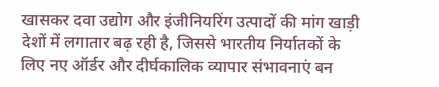खासकर दवा उद्योग और इंजीनियरिंग उत्पादों की मांग खाड़ी देशों में लगातार बढ़ रही है, जिससे भारतीय निर्यातकों के लिए नए ऑर्डर और दीर्घकालिक व्यापार संभावनाएं बन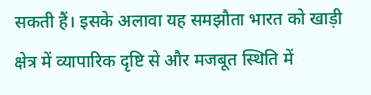सकती हैं। इसके अलावा यह समझौता भारत को खाड़ी क्षेत्र में व्यापारिक दृष्टि से और मजबूत स्थिति में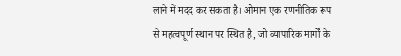लाने में मदद कर सकता है। ओमान एक रणनीतिक रूप से महत्वपूर्ण स्थान पर स्थित है, जो व्यापारिक मार्गों के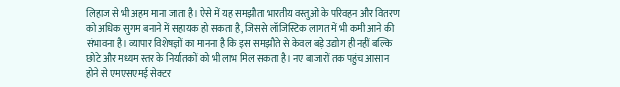लिहाज से भी अहम माना जाता है। ऐसे में यह समझौता भारतीय वस्तुओं के परिवहन और वितरण को अधिक सुगम बनाने में सहायक हो सकता है, जिससे लॉजिस्टिक लागत में भी कमी आने की संभावना है। व्यापार विशेषज्ञों का मानना है कि इस समझौते से केवल बड़े उद्योग ही नहीं बल्कि छोटे और मध्यम स्तर के निर्यातकों को भी लाभ मिल सकता है। नए बाजारों तक पहुंच आसान होने से एमएसएमई सेक्टर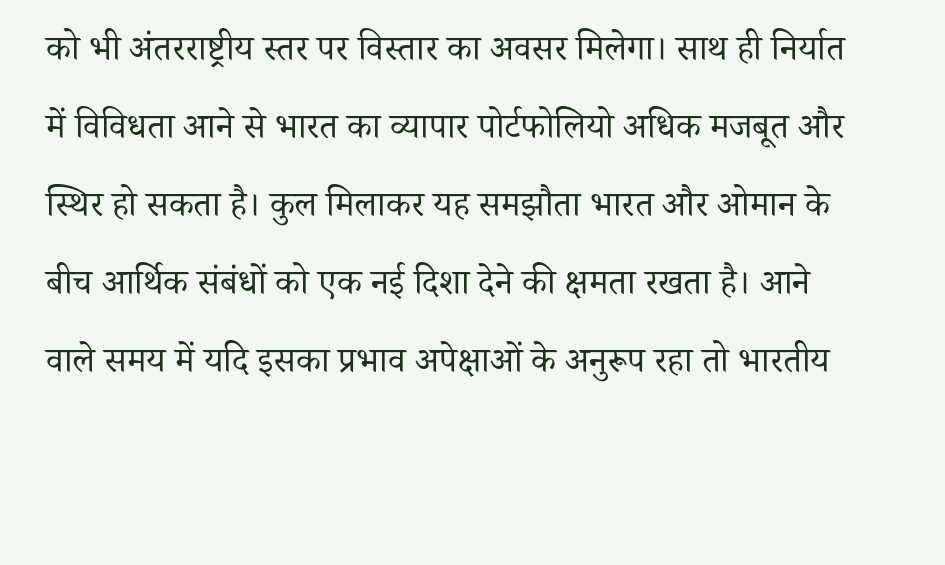को भी अंतरराष्ट्रीय स्तर पर विस्तार का अवसर मिलेगा। साथ ही निर्यात में विविधता आने से भारत का व्यापार पोर्टफोलियो अधिक मजबूत और स्थिर हो सकता है। कुल मिलाकर यह समझौता भारत और ओमान के बीच आर्थिक संबंधों को एक नई दिशा देने की क्षमता रखता है। आने वाले समय में यदि इसका प्रभाव अपेक्षाओं के अनुरूप रहा तो भारतीय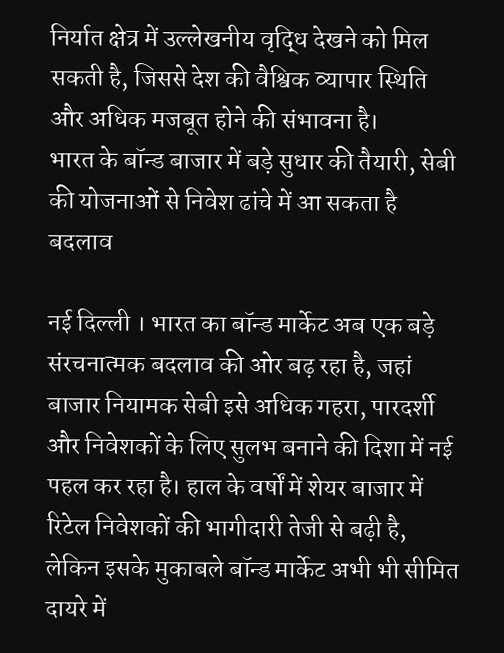निर्यात क्षेत्र में उल्लेखनीय वृद्धि देखने को मिल सकती है, जिससे देश की वैश्विक व्यापार स्थिति और अधिक मजबूत होने की संभावना है।
भारत के बॉन्ड बाजार में बड़े सुधार की तैयारी, सेबी की योजनाओं से निवेश ढांचे में आ सकता है बदलाव

नई दिल्ली । भारत का बॉन्ड मार्केट अब एक बड़े संरचनात्मक बदलाव की ओर बढ़ रहा है, जहां बाजार नियामक सेबी इसे अधिक गहरा, पारदर्शी और निवेशकों के लिए सुलभ बनाने की दिशा में नई पहल कर रहा है। हाल के वर्षों में शेयर बाजार में रिटेल निवेशकों की भागीदारी तेजी से बढ़ी है, लेकिन इसके मुकाबले बॉन्ड मार्केट अभी भी सीमित दायरे में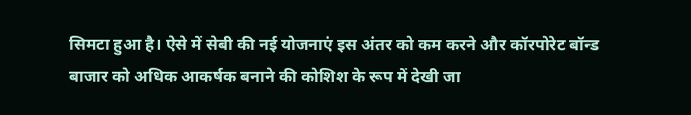सिमटा हुआ है। ऐसे में सेबी की नई योजनाएं इस अंतर को कम करने और कॉरपोरेट बॉन्ड बाजार को अधिक आकर्षक बनाने की कोशिश के रूप में देखी जा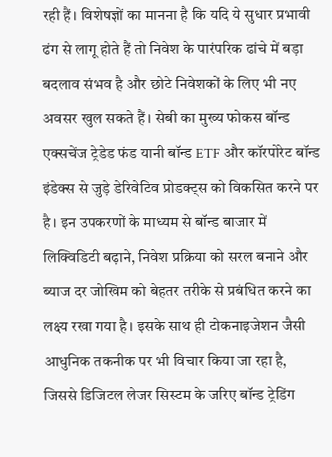रही हैं। विशेषज्ञों का मानना है कि यदि ये सुधार प्रभावी ढंग से लागू होते हैं तो निवेश के पारंपरिक ढांचे में बड़ा बदलाव संभव है और छोटे निवेशकों के लिए भी नए अवसर खुल सकते हैं। सेबी का मुख्य फोकस बॉन्ड एक्सचेंज ट्रेडेड फंड यानी बॉन्ड ETF और कॉरपोरेट बॉन्ड इंडेक्स से जुड़े डेरिवेटिव प्रोडक्ट्स को विकसित करने पर है। इन उपकरणों के माध्यम से बॉन्ड बाजार में लिक्विडिटी बढ़ाने, निवेश प्रक्रिया को सरल बनाने और ब्याज दर जोखिम को बेहतर तरीके से प्रबंधित करने का लक्ष्य रखा गया है। इसके साथ ही टोकनाइजेशन जैसी आधुनिक तकनीक पर भी विचार किया जा रहा है, जिससे डिजिटल लेजर सिस्टम के जरिए बॉन्ड ट्रेडिंग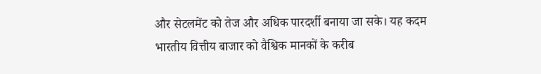और सेटलमेंट को तेज और अधिक पारदर्शी बनाया जा सके। यह कदम भारतीय वित्तीय बाजार को वैश्विक मानकों के करीब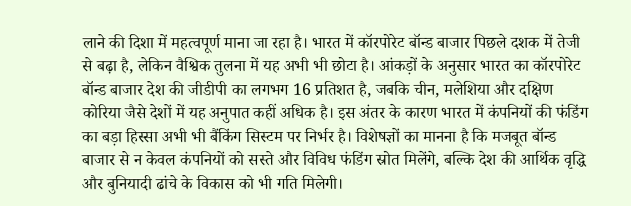लाने की दिशा में महत्वपूर्ण माना जा रहा है। भारत में कॉरपोरेट बॉन्ड बाजार पिछले दशक में तेजी से बढ़ा है, लेकिन वैश्विक तुलना में यह अभी भी छोटा है। आंकड़ों के अनुसार भारत का कॉरपोरेट बॉन्ड बाजार देश की जीडीपी का लगभग 16 प्रतिशत है, जबकि चीन, मलेशिया और दक्षिण कोरिया जैसे देशों में यह अनुपात कहीं अधिक है। इस अंतर के कारण भारत में कंपनियों की फंडिंग का बड़ा हिस्सा अभी भी बैंकिंग सिस्टम पर निर्भर है। विशेषज्ञों का मानना है कि मजबूत बॉन्ड बाजार से न केवल कंपनियों को सस्ते और विविध फंडिंग स्रोत मिलेंगे, बल्कि देश की आर्थिक वृद्धि और बुनियादी ढांचे के विकास को भी गति मिलेगी।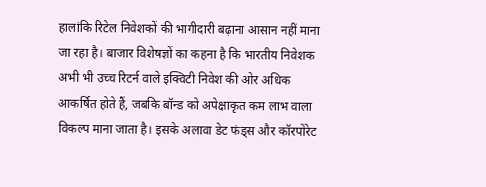हालांकि रिटेल निवेशकों की भागीदारी बढ़ाना आसान नहीं माना जा रहा है। बाजार विशेषज्ञों का कहना है कि भारतीय निवेशक अभी भी उच्च रिटर्न वाले इक्विटी निवेश की ओर अधिक आकर्षित होते हैं, जबकि बॉन्ड को अपेक्षाकृत कम लाभ वाला विकल्प माना जाता है। इसके अलावा डेट फंड्स और कॉरपोरेट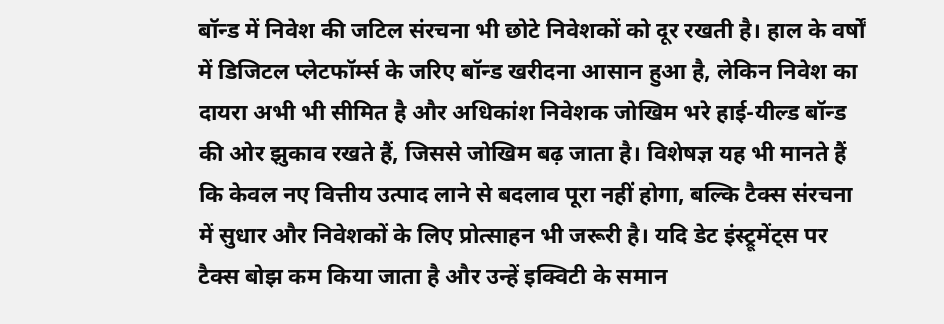बॉन्ड में निवेश की जटिल संरचना भी छोटे निवेशकों को दूर रखती है। हाल के वर्षों में डिजिटल प्लेटफॉर्म्स के जरिए बॉन्ड खरीदना आसान हुआ है, लेकिन निवेश का दायरा अभी भी सीमित है और अधिकांश निवेशक जोखिम भरे हाई-यील्ड बॉन्ड की ओर झुकाव रखते हैं, जिससे जोखिम बढ़ जाता है। विशेषज्ञ यह भी मानते हैं कि केवल नए वित्तीय उत्पाद लाने से बदलाव पूरा नहीं होगा, बल्कि टैक्स संरचना में सुधार और निवेशकों के लिए प्रोत्साहन भी जरूरी है। यदि डेट इंस्ट्रूमेंट्स पर टैक्स बोझ कम किया जाता है और उन्हें इक्विटी के समान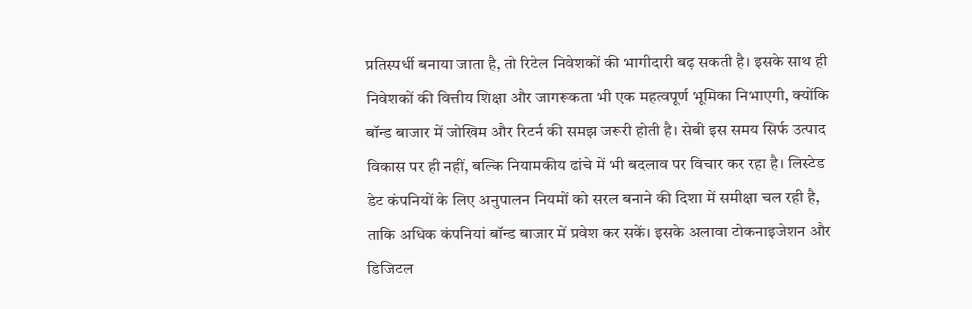प्रतिस्पर्धी बनाया जाता है, तो रिटेल निवेशकों की भागीदारी बढ़ सकती है। इसके साथ ही निवेशकों की वित्तीय शिक्षा और जागरूकता भी एक महत्वपूर्ण भूमिका निभाएगी, क्योंकि बॉन्ड बाजार में जोखिम और रिटर्न की समझ जरूरी होती है। सेबी इस समय सिर्फ उत्पाद विकास पर ही नहीं, बल्कि नियामकीय ढांचे में भी बदलाव पर विचार कर रहा है। लिस्टेड डेट कंपनियों के लिए अनुपालन नियमों को सरल बनाने की दिशा में समीक्षा चल रही है, ताकि अधिक कंपनियां बॉन्ड बाजार में प्रवेश कर सकें। इसके अलावा टोकनाइजेशन और डिजिटल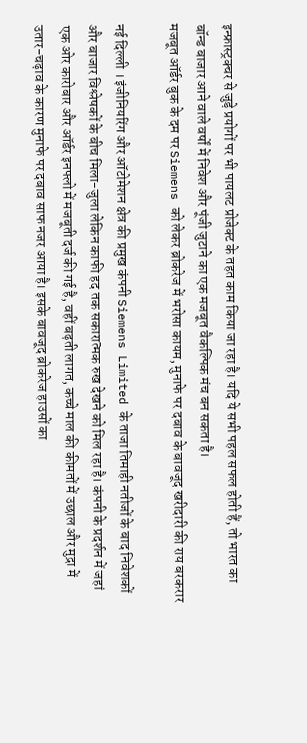इन्फ्रास्ट्रक्चर से जुड़े प्रयोगों पर भी पायलट प्रोजेक्ट के तहत काम किया जा रहा है। यदि ये सभी पहल सफल होती हैं, तो भारत का बॉन्ड बाजार आने वाले वर्षों में निवेश और पूंजी जुटाने का एक मजबूत वैकल्पिक मंच बन सकता है।
मजबूत ऑर्डर बुक के दम पर Siemens को लेकर ब्रोकरेज में भरोसा कायम, मुनाफे पर दबाव के बावजूद खरीदारी की राय बरकरार

नई दिल्ली । इंजीनियरिंग और ऑटोमेशन क्षेत्र की प्रमुख कंपनी Siemens Limited के ताजा तिमाही नतीजों के बाद निवेशकों और बाजार विश्लेषकों के बीच मिला-जुला लेकिन काफी हद तक सकारात्मक रुख देखने को मिल रहा है। कंपनी के प्रदर्शन में जहां एक ओर कारोबार और ऑर्डर इनफ्लो में मजबूती दर्ज की गई है, वहीं बढ़ती लागत, कच्चे माल की कीमतों में उछाल और मुद्रा में उतार-चढ़ाव के कारण मुनाफे पर दबाव साफ नजर आया है। इसके बावजूद ब्रोकरेज हाउसों का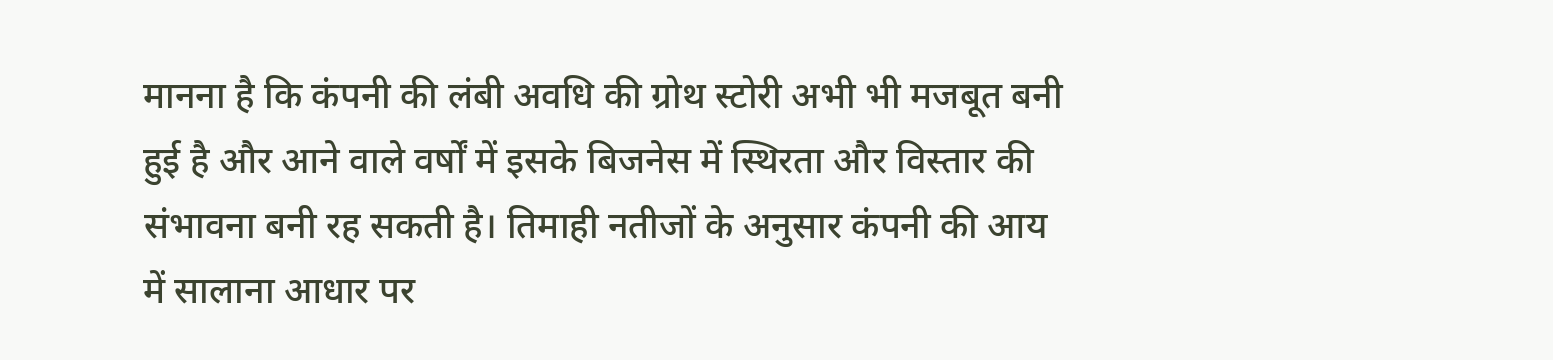मानना है कि कंपनी की लंबी अवधि की ग्रोथ स्टोरी अभी भी मजबूत बनी हुई है और आने वाले वर्षों में इसके बिजनेस में स्थिरता और विस्तार की संभावना बनी रह सकती है। तिमाही नतीजों के अनुसार कंपनी की आय में सालाना आधार पर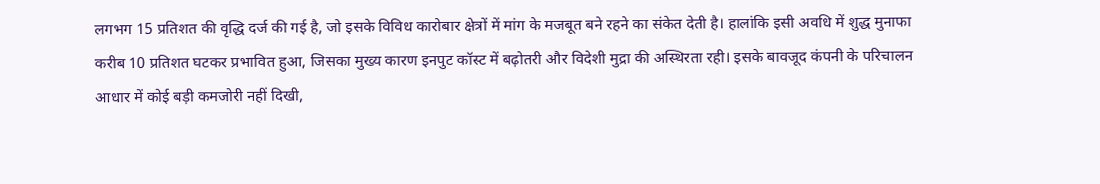लगभग 15 प्रतिशत की वृद्धि दर्ज की गई है, जो इसके विविध कारोबार क्षेत्रों में मांग के मजबूत बने रहने का संकेत देती है। हालांकि इसी अवधि में शुद्ध मुनाफा करीब 10 प्रतिशत घटकर प्रभावित हुआ, जिसका मुख्य कारण इनपुट कॉस्ट में बढ़ोतरी और विदेशी मुद्रा की अस्थिरता रही। इसके बावजूद कंपनी के परिचालन आधार में कोई बड़ी कमजोरी नहीं दिखी,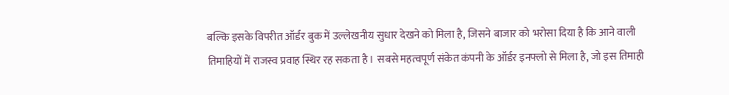बल्कि इसके विपरीत ऑर्डर बुक में उल्लेखनीय सुधार देखने को मिला है, जिसने बाजार को भरोसा दिया है कि आने वाली तिमाहियों में राजस्व प्रवाह स्थिर रह सकता है। सबसे महत्वपूर्ण संकेत कंपनी के ऑर्डर इनफ्लो से मिला है, जो इस तिमाही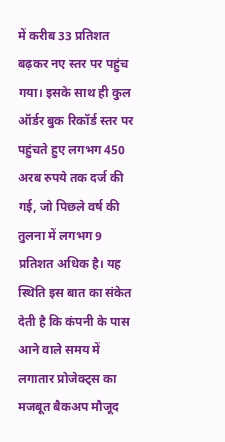में करीब 33 प्रतिशत बढ़कर नए स्तर पर पहुंच गया। इसके साथ ही कुल ऑर्डर बुक रिकॉर्ड स्तर पर पहुंचते हुए लगभग 450 अरब रुपये तक दर्ज की गई, जो पिछले वर्ष की तुलना में लगभग 9 प्रतिशत अधिक है। यह स्थिति इस बात का संकेत देती है कि कंपनी के पास आने वाले समय में लगातार प्रोजेक्ट्स का मजबूत बैकअप मौजूद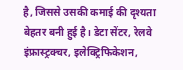है, जिससे उसकी कमाई की दृश्यता बेहतर बनी हुई है। डेटा सेंटर, रेलवे इंफ्रास्ट्रक्चर, इलेक्ट्रिफिकेशन,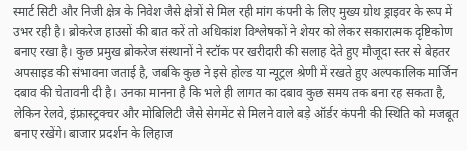स्मार्ट सिटी और निजी क्षेत्र के निवेश जैसे क्षेत्रों से मिल रही मांग कंपनी के लिए मुख्य ग्रोथ ड्राइवर के रूप में उभर रही है। ब्रोकरेज हाउसों की बात करें तो अधिकांश विश्लेषकों ने शेयर को लेकर सकारात्मक दृष्टिकोण बनाए रखा है। कुछ प्रमुख ब्रोकरेज संस्थानों ने स्टॉक पर खरीदारी की सलाह देते हुए मौजूदा स्तर से बेहतर अपसाइड की संभावना जताई है, जबकि कुछ ने इसे होल्ड या न्यूट्रल श्रेणी में रखते हुए अल्पकालिक मार्जिन दबाव की चेतावनी दी है। उनका मानना है कि भले ही लागत का दबाव कुछ समय तक बना रह सकता है, लेकिन रेलवे, इंफ्रास्ट्रक्चर और मोबिलिटी जैसे सेगमेंट से मिलने वाले बड़े ऑर्डर कंपनी की स्थिति को मजबूत बनाए रखेंगे। बाजार प्रदर्शन के लिहाज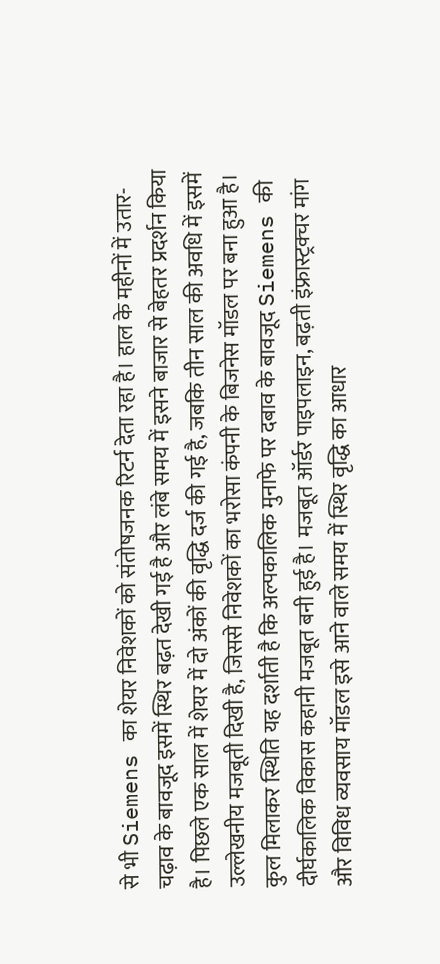से भी Siemens का शेयर निवेशकों को संतोषजनक रिटर्न देता रहा है। हाल के महीनों में उतार-चढ़ाव के बावजूद इसमें स्थिर बढ़त देखी गई है और लंबे समय में इसने बाजार से बेहतर प्रदर्शन किया है। पिछले एक साल में शेयर में दो अंकों की वृद्धि दर्ज की गई है, जबकि तीन साल की अवधि में इसमें उल्लेखनीय मजबूती दिखी है, जिससे निवेशकों का भरोसा कंपनी के बिजनेस मॉडल पर बना हुआ है। कुल मिलाकर स्थिति यह दर्शाती है कि अल्पकालिक मुनाफे पर दबाव के बावजूद Siemens की दीर्घकालिक विकास कहानी मजबूत बनी हुई है। मजबूत ऑर्डर पाइपलाइन, बढ़ती इंफ्रास्ट्रक्चर मांग और विविध व्यवसाय मॉडल इसे आने वाले समय में स्थिर वृद्धि का आधार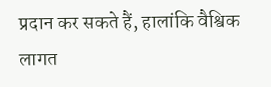प्रदान कर सकते हैं, हालांकि वैश्विक लागत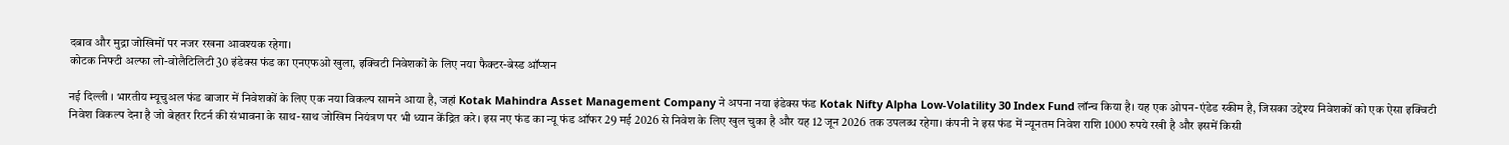दबाव और मुद्रा जोखिमों पर नजर रखना आवश्यक रहेगा।
कोटक निफ्टी अल्फा लो-वोलैटिलिटी 30 इंडेक्स फंड का एनएफओ खुला, इक्विटी निवेशकों के लिए नया फैक्टर-बेस्ड ऑप्शन

नई दिल्ली । भारतीय म्यूचुअल फंड बाजार में निवेशकों के लिए एक नया विकल्प सामने आया है, जहां Kotak Mahindra Asset Management Company ने अपना नया इंडेक्स फंड Kotak Nifty Alpha Low-Volatility 30 Index Fund लॉन्च किया है। यह एक ओपन-एंडेड स्कीम है, जिसका उद्देश्य निवेशकों को एक ऐसा इक्विटी निवेश विकल्प देना है जो बेहतर रिटर्न की संभावना के साथ-साथ जोखिम नियंत्रण पर भी ध्यान केंद्रित करे। इस नए फंड का न्यू फंड ऑफर 29 मई 2026 से निवेश के लिए खुल चुका है और यह 12 जून 2026 तक उपलब्ध रहेगा। कंपनी ने इस फंड में न्यूनतम निवेश राशि 1000 रुपये रखी है और इसमें किसी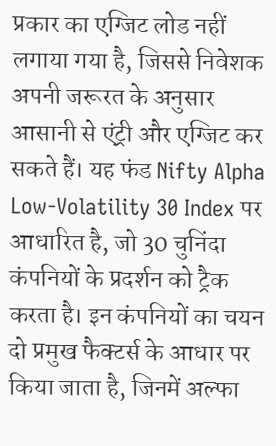प्रकार का एग्जिट लोड नहीं लगाया गया है, जिससे निवेशक अपनी जरूरत के अनुसार आसानी से एंट्री और एग्जिट कर सकते हैं। यह फंड Nifty Alpha Low-Volatility 30 Index पर आधारित है, जो 30 चुनिंदा कंपनियों के प्रदर्शन को ट्रैक करता है। इन कंपनियों का चयन दो प्रमुख फैक्टर्स के आधार पर किया जाता है, जिनमें अल्फा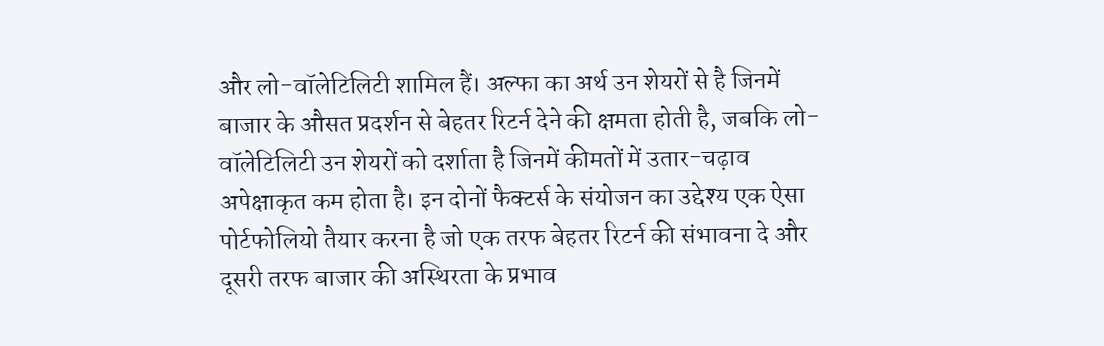और लो-वॉलेटिलिटी शामिल हैं। अल्फा का अर्थ उन शेयरों से है जिनमें बाजार के औसत प्रदर्शन से बेहतर रिटर्न देने की क्षमता होती है, जबकि लो-वॉलेटिलिटी उन शेयरों को दर्शाता है जिनमें कीमतों में उतार-चढ़ाव अपेक्षाकृत कम होता है। इन दोनों फैक्टर्स के संयोजन का उद्देश्य एक ऐसा पोर्टफोलियो तैयार करना है जो एक तरफ बेहतर रिटर्न की संभावना दे और दूसरी तरफ बाजार की अस्थिरता के प्रभाव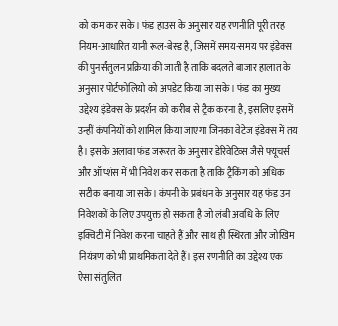को कम कर सके। फंड हाउस के अनुसार यह रणनीति पूरी तरह नियम-आधारित यानी रूल-बेस्ड है, जिसमें समय-समय पर इंडेक्स की पुनर्संतुलन प्रक्रिया की जाती है ताकि बदलते बाजार हालात के अनुसार पोर्टफोलियो को अपडेट किया जा सके। फंड का मुख्य उद्देश्य इंडेक्स के प्रदर्शन को करीब से ट्रैक करना है, इसलिए इसमें उन्हीं कंपनियों को शामिल किया जाएगा जिनका वेटेज इंडेक्स में तय है। इसके अलावा फंड जरूरत के अनुसार डेरिवेटिव्स जैसे फ्यूचर्स और ऑप्शंस में भी निवेश कर सकता है ताकि ट्रैकिंग को अधिक सटीक बनाया जा सके। कंपनी के प्रबंधन के अनुसार यह फंड उन निवेशकों के लिए उपयुक्त हो सकता है जो लंबी अवधि के लिए इक्विटी में निवेश करना चाहते हैं और साथ ही स्थिरता और जोखिम नियंत्रण को भी प्राथमिकता देते हैं। इस रणनीति का उद्देश्य एक ऐसा संतुलित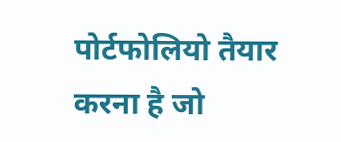पोर्टफोलियो तैयार करना है जो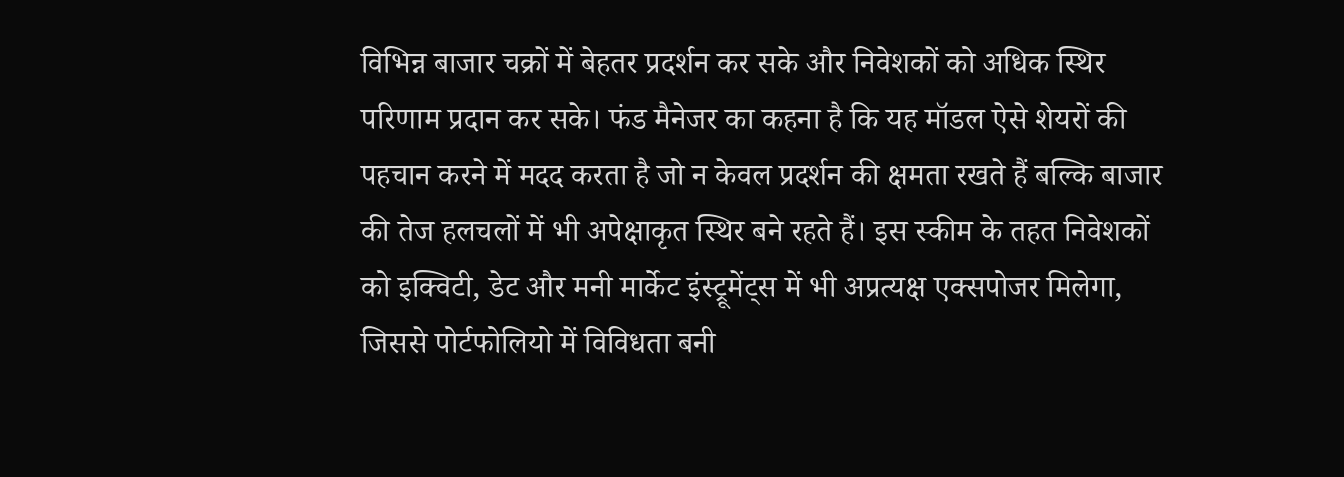विभिन्न बाजार चक्रों में बेहतर प्रदर्शन कर सके और निवेशकों को अधिक स्थिर परिणाम प्रदान कर सके। फंड मैनेजर का कहना है कि यह मॉडल ऐसे शेयरों की पहचान करने में मदद करता है जो न केवल प्रदर्शन की क्षमता रखते हैं बल्कि बाजार की तेज हलचलों में भी अपेक्षाकृत स्थिर बने रहते हैं। इस स्कीम के तहत निवेशकों को इक्विटी, डेट और मनी मार्केट इंस्ट्रूमेंट्स में भी अप्रत्यक्ष एक्सपोजर मिलेगा, जिससे पोर्टफोलियो में विविधता बनी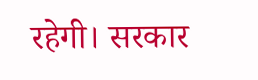रहेगी। सरकार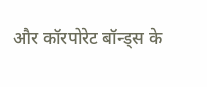और कॉरपोरेट बॉन्ड्स के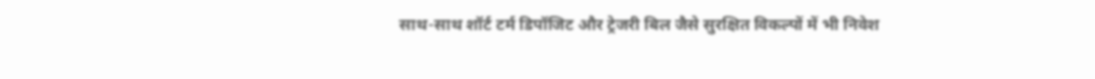साथ-साथ शॉर्ट टर्म डिपॉजिट और ट्रेजरी बिल जैसे सुरक्षित विकल्पों में भी निवेश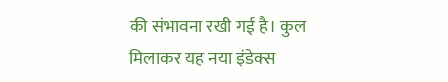की संभावना रखी गई है। कुल मिलाकर यह नया इंडेक्स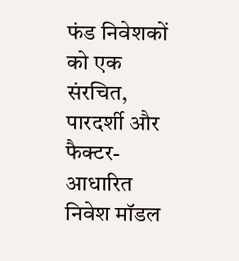फंड निवेशकों को एक संरचित, पारदर्शी और फैक्टर-आधारित निवेश मॉडल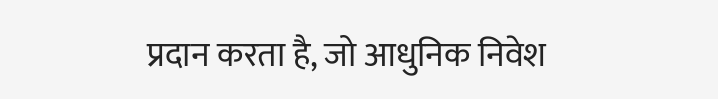प्रदान करता है, जो आधुनिक निवेश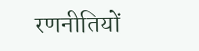रणनीतियों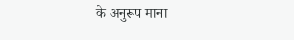के अनुरूप माना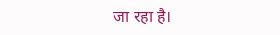जा रहा है।